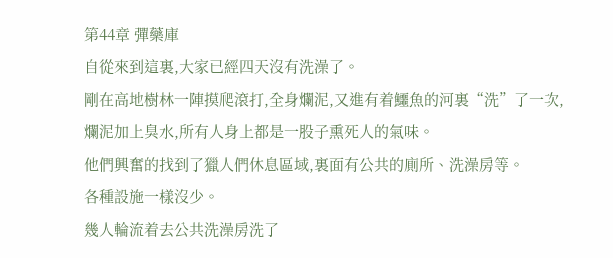第44章 彈藥庫
自從來到這裏,大家已經四天沒有洗澡了。
剛在高地樹林一陣摸爬滾打,全身爛泥,又進有着鱷魚的河裏“洗”了一次,爛泥加上臭水,所有人身上都是一股子熏死人的氣味。
他們興奮的找到了獵人們休息區域,裏面有公共的廁所、洗澡房等。
各種設施一樣沒少。
幾人輪流着去公共洗澡房洗了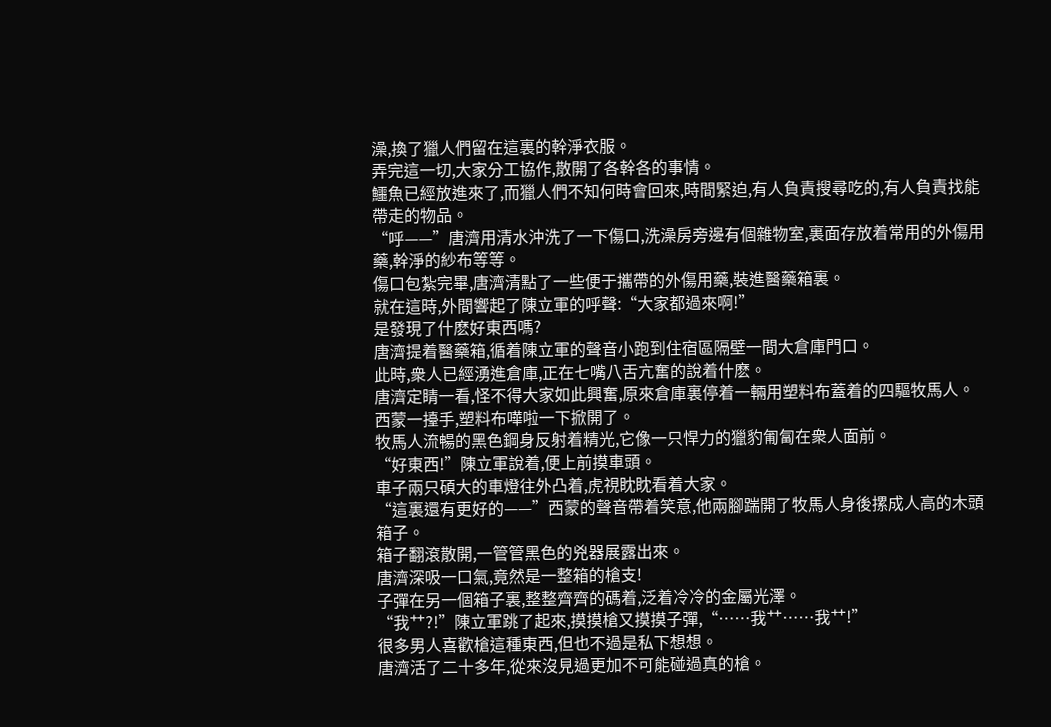澡,換了獵人們留在這裏的幹淨衣服。
弄完這一切,大家分工協作,散開了各幹各的事情。
鱷魚已經放進來了,而獵人們不知何時會回來,時間緊迫,有人負責搜尋吃的,有人負責找能帶走的物品。
“呼——”唐濟用清水沖洗了一下傷口,洗澡房旁邊有個雜物室,裏面存放着常用的外傷用藥,幹淨的紗布等等。
傷口包紮完畢,唐濟清點了一些便于攜帶的外傷用藥,裝進醫藥箱裏。
就在這時,外間響起了陳立軍的呼聲:“大家都過來啊!”
是發現了什麽好東西嗎?
唐濟提着醫藥箱,循着陳立軍的聲音小跑到住宿區隔壁一間大倉庫門口。
此時,衆人已經湧進倉庫,正在七嘴八舌亢奮的說着什麽。
唐濟定睛一看,怪不得大家如此興奮,原來倉庫裏停着一輛用塑料布蓋着的四驅牧馬人。
西蒙一擡手,塑料布嘩啦一下掀開了。
牧馬人流暢的黑色鋼身反射着精光,它像一只悍力的獵豹匍匐在衆人面前。
“好東西!”陳立軍說着,便上前摸車頭。
車子兩只碩大的車燈往外凸着,虎視眈眈看着大家。
“這裏還有更好的——”西蒙的聲音帶着笑意,他兩腳踹開了牧馬人身後摞成人高的木頭箱子。
箱子翻滾散開,一管管黑色的兇器展露出來。
唐濟深吸一口氣,竟然是一整箱的槍支!
子彈在另一個箱子裏,整整齊齊的碼着,泛着冷冷的金屬光澤。
“我艹?!”陳立軍跳了起來,摸摸槍又摸摸子彈,“……我艹……我艹!”
很多男人喜歡槍這種東西,但也不過是私下想想。
唐濟活了二十多年,從來沒見過更加不可能碰過真的槍。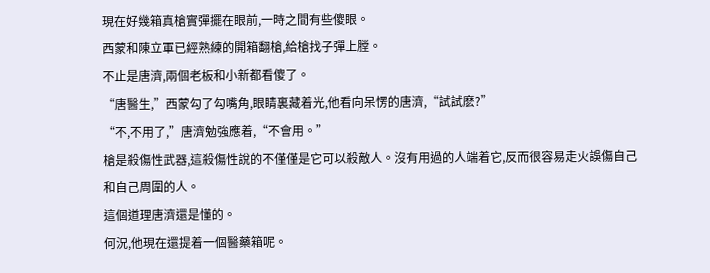現在好幾箱真槍實彈擺在眼前,一時之間有些傻眼。
西蒙和陳立軍已經熟練的開箱翻槍,給槍找子彈上膛。
不止是唐濟,兩個老板和小新都看傻了。
“唐醫生,”西蒙勾了勾嘴角,眼睛裏藏着光,他看向呆愣的唐濟,“試試麽?”
“不,不用了,”唐濟勉強應着,“不會用。”
槍是殺傷性武器,這殺傷性說的不僅僅是它可以殺敵人。沒有用過的人端着它,反而很容易走火誤傷自己和自己周圍的人。
這個道理唐濟還是懂的。
何況,他現在還提着一個醫藥箱呢。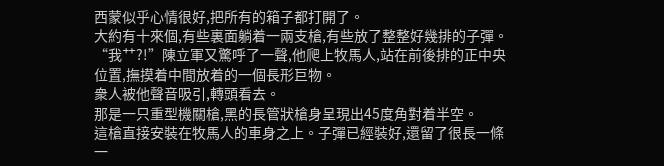西蒙似乎心情很好,把所有的箱子都打開了。
大約有十來個,有些裏面躺着一兩支槍,有些放了整整好幾排的子彈。
“我艹?!”陳立軍又驚呼了一聲,他爬上牧馬人,站在前後排的正中央位置,撫摸着中間放着的一個長形巨物。
衆人被他聲音吸引,轉頭看去。
那是一只重型機關槍,黑的長管狀槍身呈現出45度角對着半空。
這槍直接安裝在牧馬人的車身之上。子彈已經裝好,還留了很長一條一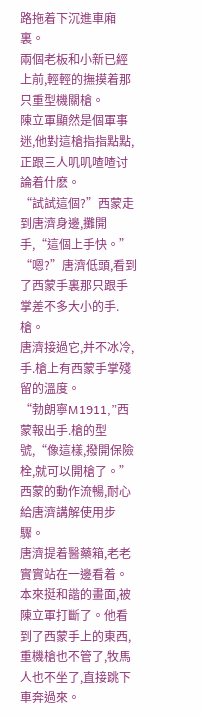路拖着下沉進車廂裏。
兩個老板和小新已經上前,輕輕的撫摸着那只重型機關槍。
陳立軍顯然是個軍事迷,他對這槍指指點點,正跟三人叽叽喳喳讨論着什麽。
“試試這個?”西蒙走到唐濟身邊,攤開手,“這個上手快。”
“嗯?”唐濟低頭,看到了西蒙手裏那只跟手掌差不多大小的手.槍。
唐濟接過它,并不冰冷,手.槍上有西蒙手掌殘留的溫度。
“勃朗寧M1911,”西蒙報出手.槍的型號,“像這樣,撥開保險栓,就可以開槍了。”
西蒙的動作流暢,耐心給唐濟講解使用步驟。
唐濟提着醫藥箱,老老實實站在一邊看着。
本來挺和諧的畫面,被陳立軍打斷了。他看到了西蒙手上的東西,重機槍也不管了,牧馬人也不坐了,直接跳下車奔過來。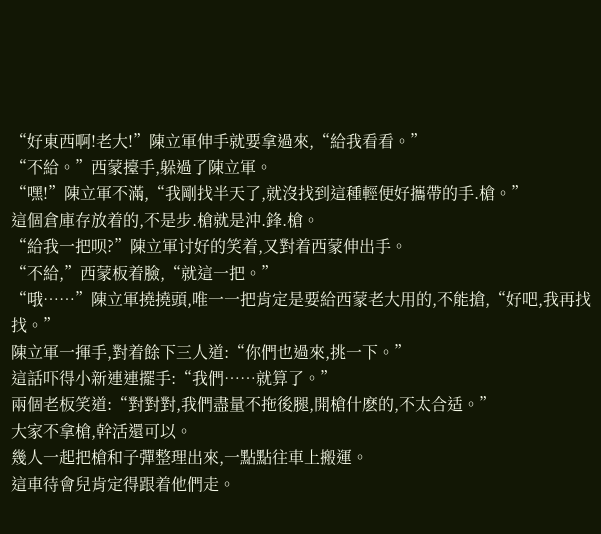“好東西啊!老大!”陳立軍伸手就要拿過來,“給我看看。”
“不給。”西蒙擡手,躲過了陳立軍。
“嘿!”陳立軍不滿,“我剛找半天了,就沒找到這種輕便好攜帶的手.槍。”
這個倉庫存放着的,不是步.槍就是沖.鋒.槍。
“給我一把呗?”陳立軍讨好的笑着,又對着西蒙伸出手。
“不給,”西蒙板着臉,“就這一把。”
“哦……”陳立軍撓撓頭,唯一一把肯定是要給西蒙老大用的,不能搶,“好吧,我再找找。”
陳立軍一揮手,對着餘下三人道:“你們也過來,挑一下。”
這話吓得小新連連擺手:“我們……就算了。”
兩個老板笑道:“對對對,我們盡量不拖後腿,開槍什麽的,不太合适。”
大家不拿槍,幹活還可以。
幾人一起把槍和子彈整理出來,一點點往車上搬運。
這車待會兒肯定得跟着他們走。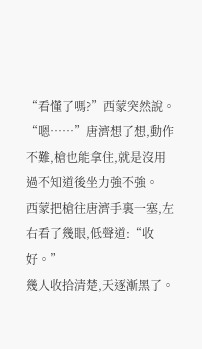“看懂了嗎?”西蒙突然說。
“嗯……”唐濟想了想,動作不難,槍也能拿住,就是沒用過不知道後坐力強不強。
西蒙把槍往唐濟手裏一塞,左右看了幾眼,低聲道:“收好。”
幾人收拾清楚,天逐漸黑了。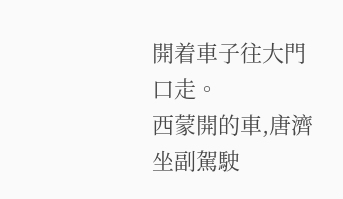開着車子往大門口走。
西蒙開的車,唐濟坐副駕駛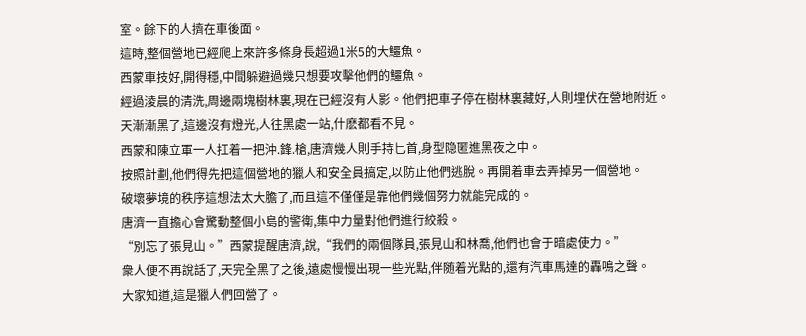室。餘下的人擠在車後面。
這時,整個營地已經爬上來許多條身長超過1米5的大鱷魚。
西蒙車技好,開得穩,中間躲避過幾只想要攻擊他們的鱷魚。
經過淩晨的清洗,周邊兩塊樹林裏,現在已經沒有人影。他們把車子停在樹林裏藏好,人則埋伏在營地附近。
天漸漸黑了,這邊沒有燈光,人往黑處一站,什麽都看不見。
西蒙和陳立軍一人扛着一把沖.鋒.槍,唐濟幾人則手持匕首,身型隐匿進黑夜之中。
按照計劃,他們得先把這個營地的獵人和安全員搞定,以防止他們逃脫。再開着車去弄掉另一個營地。
破壞夢境的秩序這想法太大膽了,而且這不僅僅是靠他們幾個努力就能完成的。
唐濟一直擔心會驚動整個小島的警衛,集中力量對他們進行絞殺。
“別忘了張見山。”西蒙提醒唐濟,說,“我們的兩個隊員,張見山和林喬,他們也會于暗處使力。”
衆人便不再說話了,天完全黑了之後,遠處慢慢出現一些光點,伴随着光點的,還有汽車馬達的轟鳴之聲。
大家知道,這是獵人們回營了。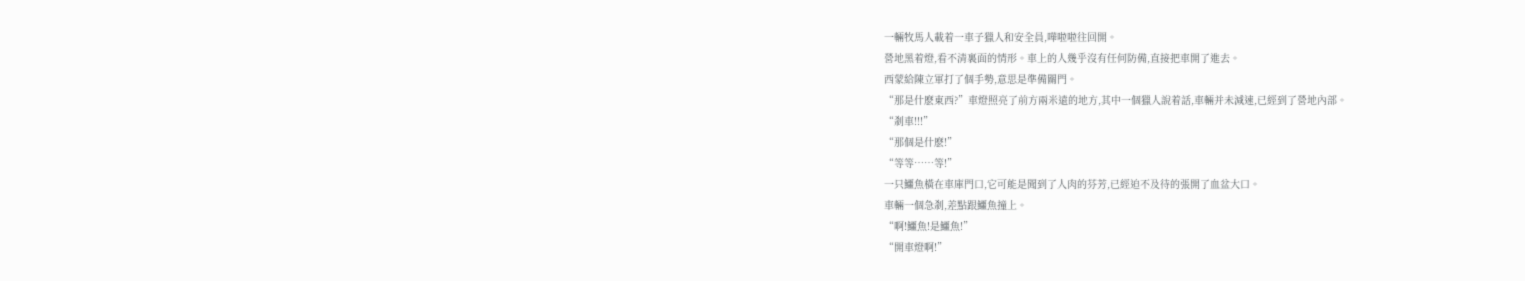一輛牧馬人載着一車子獵人和安全員,嘩啦啦往回開。
營地黑着燈,看不清裏面的情形。車上的人幾乎沒有任何防備,直接把車開了進去。
西蒙給陳立軍打了個手勢,意思是準備關門。
“那是什麽東西?”車燈照亮了前方兩米遠的地方,其中一個獵人說着話,車輛并未減速,已經到了營地內部。
“剎車!!!”
“那個是什麽!”
“等等……等!”
一只鱷魚橫在車庫門口,它可能是聞到了人肉的芬芳,已經迫不及待的張開了血盆大口。
車輛一個急剎,差點跟鱷魚撞上。
“啊!鱷魚!是鱷魚!”
“開車燈啊!”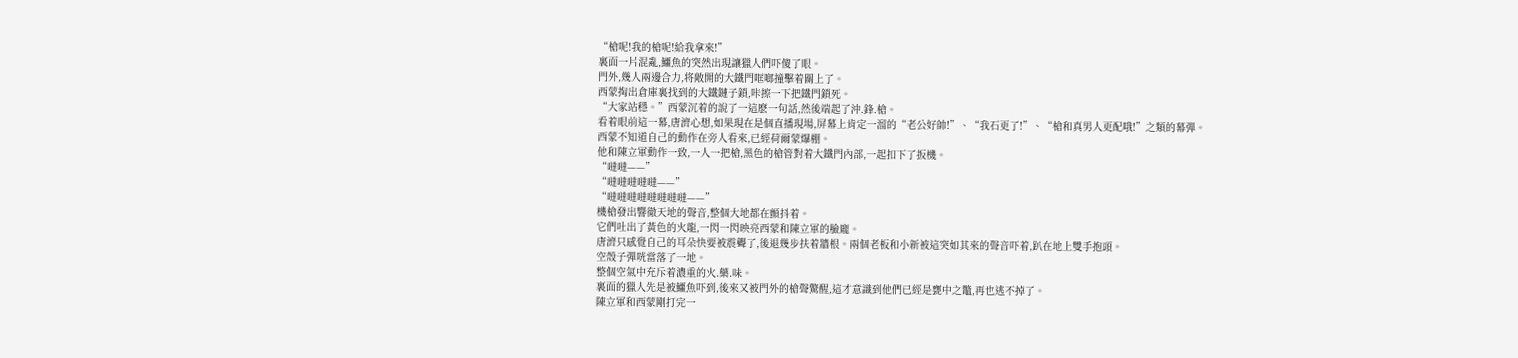“槍呢!我的槍呢!給我拿來!”
裏面一片混亂,鱷魚的突然出現讓獵人們吓傻了眼。
門外,幾人兩邊合力,将敞開的大鐵門哐啷撞擊着關上了。
西蒙掏出倉庫裏找到的大鐵鏈子鎖,咔擦一下把鐵門鎖死。
“大家站穩。”西蒙沉着的說了一這麽一句話,然後端起了沖.鋒.槍。
看着眼前這一幕,唐濟心想,如果現在是個直播現場,屏幕上肯定一溜的“老公好帥!”、“我石更了!”、“槍和真男人更配哦!”之類的幕彈。
西蒙不知道自己的動作在旁人看來,已經荷爾蒙爆棚。
他和陳立軍動作一致,一人一把槍,黑色的槍管對着大鐵門內部,一起扣下了扳機。
“噠噠——”
“噠噠噠噠噠——”
“噠噠噠噠噠噠噠噠——”
機槍發出響徹天地的聲音,整個大地都在顫抖着。
它們吐出了黃色的火龍,一閃一閃映亮西蒙和陳立軍的臉龐。
唐濟只感覺自己的耳朵快要被震聾了,後退幾步扶着牆根。兩個老板和小新被這突如其來的聲音吓着,趴在地上雙手抱頭。
空殼子彈咣當落了一地。
整個空氣中充斥着濃重的火.藥.味。
裏面的獵人先是被鱷魚吓到,後來又被門外的槍聲驚醒,這才意識到他們已經是甕中之鼈,再也逃不掉了。
陳立軍和西蒙剛打完一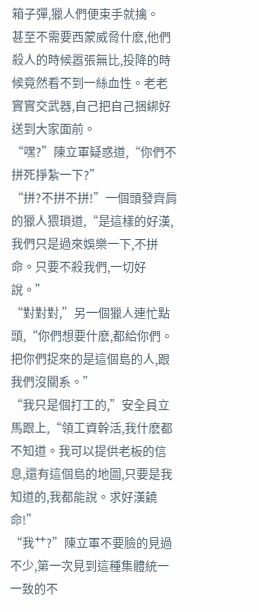箱子彈,獵人們便束手就擒。
甚至不需要西蒙威脅什麽,他們殺人的時候嚣張無比,投降的時候竟然看不到一絲血性。老老實實交武器,自己把自己捆綁好送到大家面前。
“嘿?”陳立軍疑惑道,“你們不拼死掙紮一下?”
“拼?不拼不拼!”一個頭發齊肩的獵人猥瑣道,“是這樣的好漢,我們只是過來娛樂一下,不拼命。只要不殺我們,一切好說。”
“對對對,”另一個獵人連忙點頭,“你們想要什麽,都給你們。把你們捉來的是這個島的人,跟我們沒關系。”
“我只是個打工的,”安全員立馬跟上,“領工資幹活,我什麽都不知道。我可以提供老板的信息,還有這個島的地圖,只要是我知道的,我都能說。求好漢饒命!”
“我艹?”陳立軍不要臉的見過不少,第一次見到這種集體統一一致的不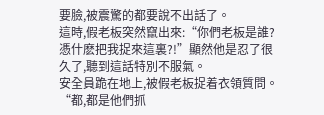要臉,被震驚的都要說不出話了。
這時,假老板突然竄出來:“你們老板是誰?憑什麽把我捉來這裏?!”顯然他是忍了很久了,聽到這話特別不服氣。
安全員跪在地上,被假老板捉着衣領質問。
“都,都是他們抓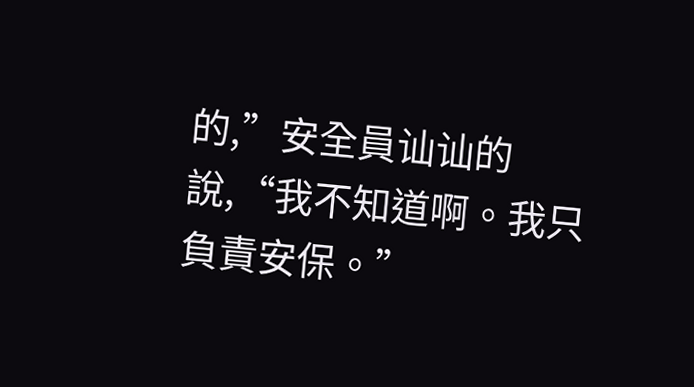的,”安全員讪讪的說,“我不知道啊。我只負責安保。”